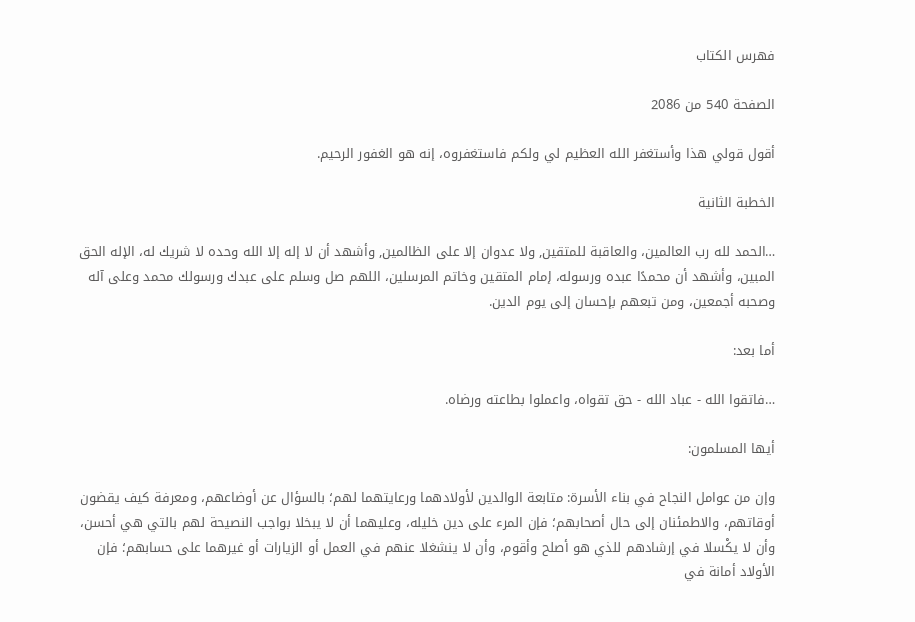فهرس الكتاب

الصفحة 540 من 2086

أقول قولي هذا وأستغفر الله العظيم لي ولكم فاستغفروه، إنه هو الغفور الرحيم.

الخطبة الثانية

…الحمد لله رب العالمين، والعاقبة للمتقين, ولا عدوان إلا على الظالمين, وأشهد أن لا إله إلا الله وحده لا شريك له، الإله الحق المبين، وأشهد أن محمدًا عبده ورسوله، إمام المتقين وخاتم المرسلين، اللهم صل وسلم على عبدك ورسولك محمد وعلى آله وصحبه أجمعين، ومن تبعهم بإحسان إلى يوم الدين.

أما بعد:

…فاتقوا الله - عباد الله - حق تقواه، واعملوا بطاعته ورضاه.

أيها المسلمون:

وإن من عوامل النجاح في بناء الأسرة: متابعة الوالدين لأولادهما ورعايتهما لهم؛ بالسؤال عن أوضاعهم، ومعرفة كيف يقضون أوقاتهم، والاطمئنان إلى حال أصحابهم؛ فإن المرء على دين خليله، وعليهما أن لا يبخلا بواجب النصيحة لهم بالتي هي أحسن، وأن لا يكْسلا في إرشادهم للذي هو أصلح وأقوم، وأن لا ينشغلا عنهم في العمل أو الزيارات أو غيرهما على حسابهم؛ فإن الأولاد أمانة في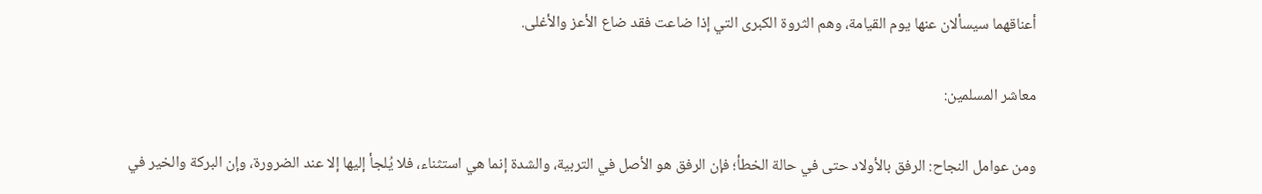أعناقهما سيسألان عنها يوم القيامة، وهم الثروة الكبرى التي إذا ضاعت فقد ضاع الأعز والأغلى.

معاشر المسلمين:

ومن عوامل النجاح: الرفق بالأولاد حتى في حالة الخطأ؛ فإن الرفق هو الأصل في التربية، والشدة إنما هي استثناء، فلا يُلجأ إليها إلا عند الضرورة، وإن البركة والخير في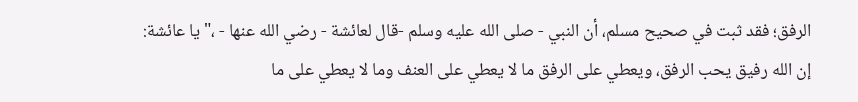الرفق؛ فقد ثبت في صحيح مسلم، أن النبي - صلى الله عليه وسلم -قال لعائشة - رضي الله عنها - ،"يا عائشة: إن الله رفيق يحب الرفق، ويعطي على الرفق ما لا يعطي على العنف وما لا يعطي على ما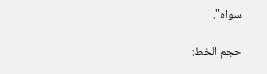سواه".

حجم الخط: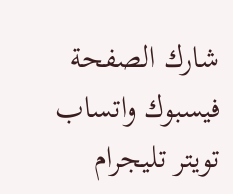شارك الصفحة
فيسبوك واتساب تويتر تليجرام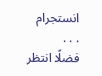انستجرام
. . .
فضلًا انتظر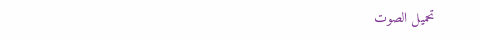تحميل الصوت